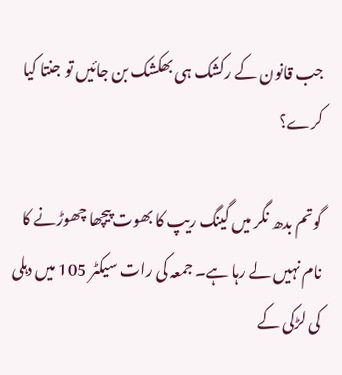جب قانون کے رکشک ہی بھکشک بن جائیں تو جنتا کیا کرے؟

گوتم بدھ نگر میں گینگ ریپ کا بھوت پیچھا چھوڑنے کا نام نہیں لے رہا ہے۔ جمعہ کی رات سیکٹر 105 میں دہلی کی لڑکی کے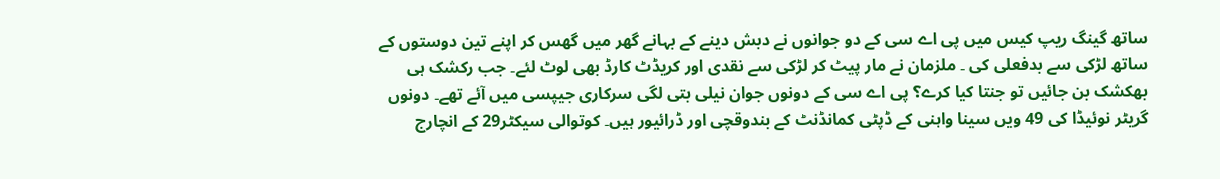ساتھ گینگ ریپ کیس میں پی اے سی کے دو جوانوں نے دبش دینے کے بہانے گھر میں گھس کر اپنے تین دوستوں کے ساتھ لڑکی سے بدفعلی کی ۔ ملزمان نے مار پیٹ کر لڑکی سے نقدی اور کریڈٹ کارڈ بھی لوٹ لئے۔ جب رکشک ہی بھکشک بن جائیں تو جنتا کیا کرے؟ پی اے سی کے دونوں جوان نیلی بتی لگی سرکاری جیپسی میں آئے تھے۔ دونوں گریٹر نوئیڈا کی 49 ویں سینا واہنی کے ڈپٹی کمانڈنٹ کے بندوقچی اور ڈرائیور ہیں۔ کوتوالی سیکٹر29 کے انچارج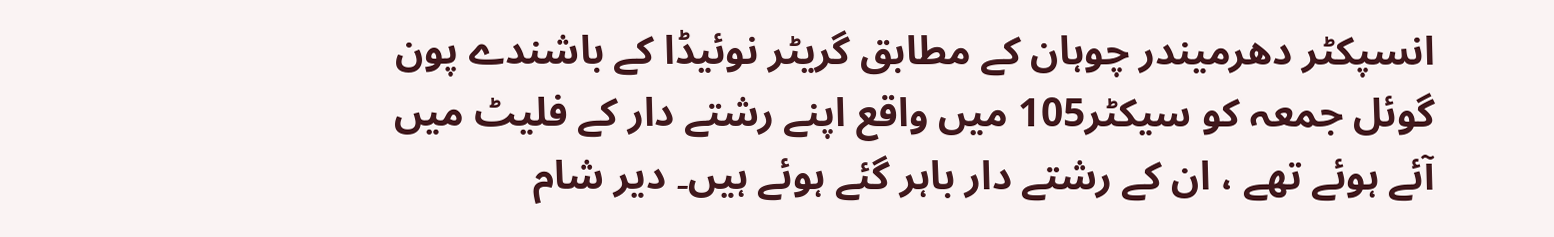انسپکٹر دھرمیندر چوہان کے مطابق گریٹر نوئیڈا کے باشندے پون گوئل جمعہ کو سیکٹر105 میں واقع اپنے رشتے دار کے فلیٹ میں آئے ہوئے تھے ، ان کے رشتے دار باہر گئے ہوئے ہیں۔ دیر شام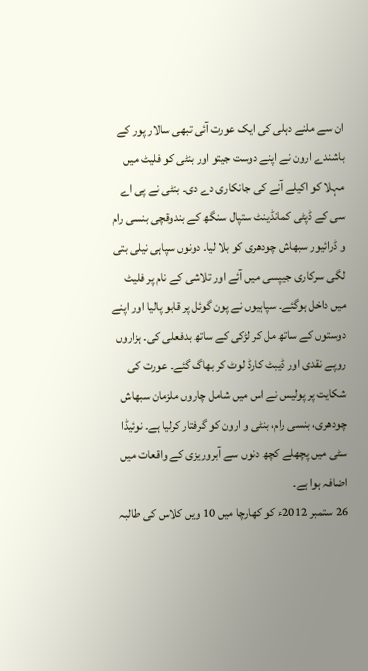ان سے ملنے دہلی کی ایک عورت آئی تبھی سالار پور کے باشندے ارون نے اپنے دوست جیتو اور بنٹی کو فلیٹ میں مہلا کو اکیلے آنے کی جانکاری دے دی۔ بنٹی نے پی اے سی کے ڈپٹی کمانڈینٹ ستپال سنگھ کے بندوقچی بنسی رام و ڈرائیور سبھاش چودھری کو بلا لیا۔ دونوں سپاہی نیلی بتی لگی سرکاری جیپسی میں آئے اور تلاشی کے نام پر فلیٹ میں داخل ہوگئے۔ سپاہیوں نے پون گوئل پر قابو پالیا اور اپنے دوستوں کے ساتھ مل کر لڑکی کے ساتھ بدفعلی کی۔ ہزاروں روپے نقدی اور ڈیبٹ کارڈ لوٹ کر بھاگ گئے۔ عورت کی شکایت پر پولیس نے اس میں شامل چاروں ملزمان سبھاش چودھری، بنسی رام، بنٹی و ارون کو گرفتار کرلیا ہے۔ نوئیڈا سٹی میں پچھلے کچھ دنوں سے آبروریزی کے واقعات میں اضافہ ہوا ہے۔
26 ستمبر 2012ء کو کھارچا میں 10 ویں کلاس کی طالبہ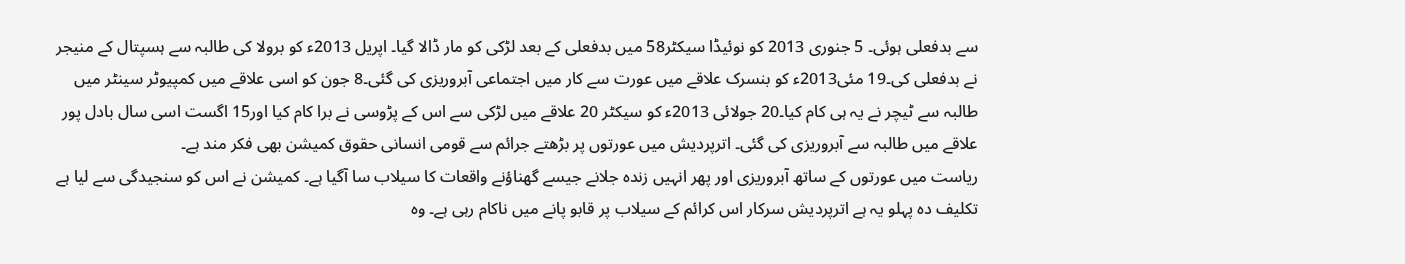سے بدفعلی ہوئی۔ 5 جنوری 2013 کو نوئیڈا سیکٹر58 میں بدفعلی کے بعد لڑکی کو مار ڈالا گیا۔ اپریل 2013ء کو برولا کی طالبہ سے ہسپتال کے منیجر نے بدفعلی کی۔19 مئی2013ء کو بنسرک علاقے میں عورت سے کار میں اجتماعی آبروریزی کی گئی۔8 جون کو اسی علاقے میں کمپیوٹر سینٹر میں طالبہ سے ٹیچر نے یہ ہی کام کیا۔20 جولائی 2013ء کو سیکٹر 20 علاقے میں لڑکی سے اس کے پڑوسی نے برا کام کیا اور15 اگست اسی سال بادل پور علاقے میں طالبہ سے آبروریزی کی گئی۔ اترپردیش میں عورتوں پر بڑھتے جرائم سے قومی انسانی حقوق کمیشن بھی فکر مند ہے۔
ریاست میں عورتوں کے ساتھ آبروریزی اور پھر انہیں زندہ جلانے جیسے گھناؤنے واقعات کا سیلاب سا آگیا ہے۔ کمیشن نے اس کو سنجیدگی سے لیا ہے تکلیف دہ پہلو یہ ہے اترپردیش سرکار اس کرائم کے سیلاب پر قابو پانے میں ناکام رہی ہے۔ وہ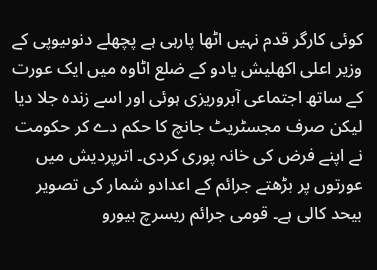کوئی کارگر قدم نہیں اٹھا پارہی ہے پچھلے دنوںیوپی کے وزیر اعلی اکھلیش یادو کے ضلع اٹاوہ میں ایک عورت کے ساتھ اجتماعی آبروریزی ہوئی اور اسے زندہ جلا دیا لیکن صرف مجسٹریٹ جانچ کا حکم دے کر حکومت نے اپنے فرض کی خانہ پوری کردی۔ اترپردیش میں عورتوں پر بڑھتے جرائم کے اعدادو شمار کی تصویر بیحد کالی ہے۔ قومی جرائم ریسرچ بیورو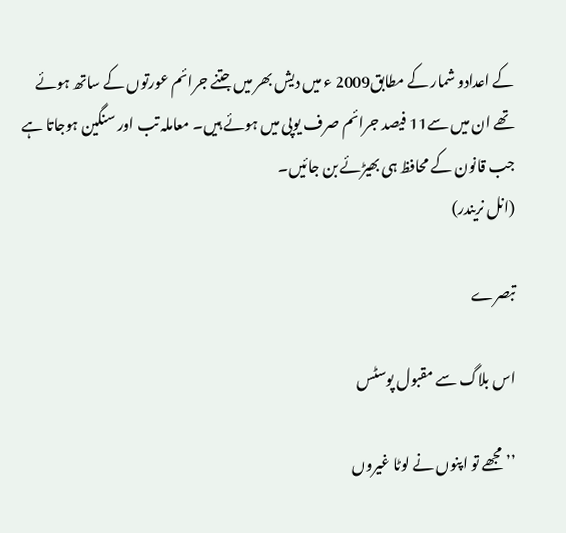کے اعدادو شمار کے مطابق2009 ء میں دیش بھر میں جتنے جرائم عورتوں کے ساتھ ہوئے تھے ان میں سے11 فیصد جرائم صرف یوپی میں ہوئے ہیں۔ معاملہ تب اور سنگین ہوجاتا ہے جب قانون کے محافظ ہی بھیڑئے بن جائیں۔
(انل نریندر)

تبصرے

اس بلاگ سے مقبول پوسٹس

’’مجھے تو اپنوں نے لوٹا غیروں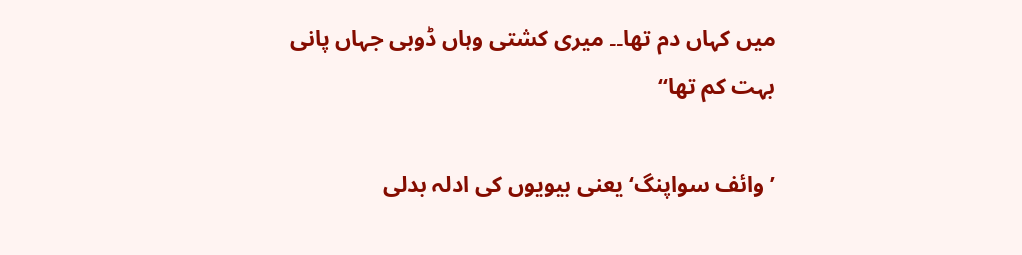میں کہاں دم تھا۔۔ میری کشتی وہاں ڈوبی جہاں پانی بہت کم تھا‘‘

’وائف سواپنگ‘ یعنی بیویوں کی ادلہ بدلی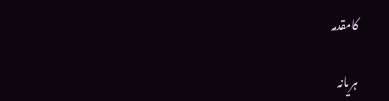کامقدمہ

ہریانہ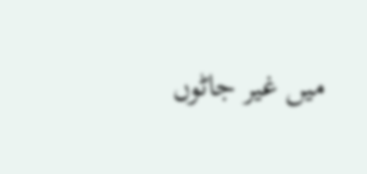میں غیر جاٹوں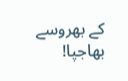کے بھروسے بھاجپا!